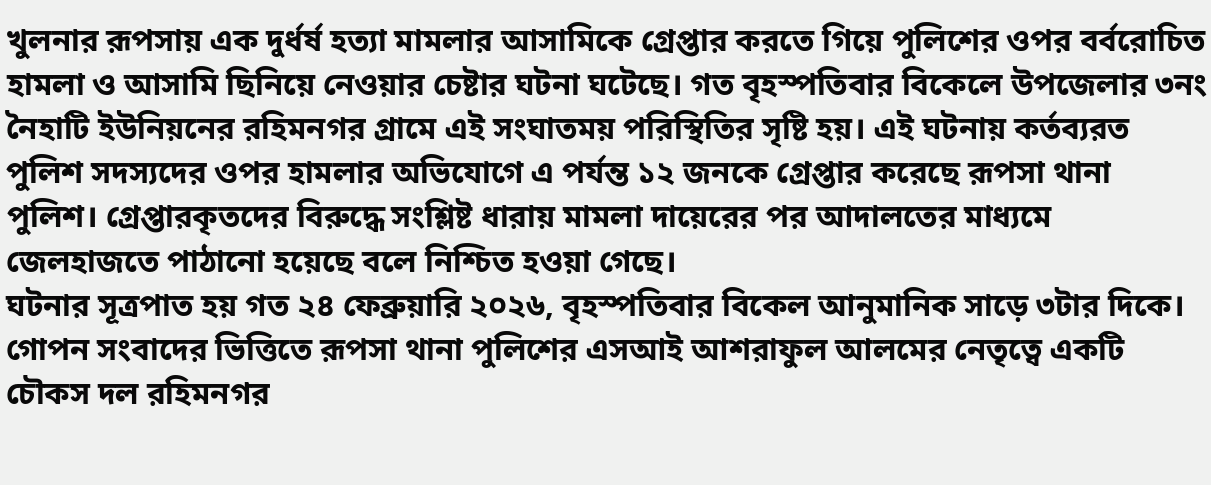খুলনার রূপসায় এক দুর্ধর্ষ হত্যা মামলার আসামিকে গ্রেপ্তার করতে গিয়ে পুলিশের ওপর বর্বরোচিত হামলা ও আসামি ছিনিয়ে নেওয়ার চেষ্টার ঘটনা ঘটেছে। গত বৃহস্পতিবার বিকেলে উপজেলার ৩নং নৈহাটি ইউনিয়নের রহিমনগর গ্রামে এই সংঘাতময় পরিস্থিতির সৃষ্টি হয়। এই ঘটনায় কর্তব্যরত পুলিশ সদস্যদের ওপর হামলার অভিযোগে এ পর্যন্ত ১২ জনকে গ্রেপ্তার করেছে রূপসা থানা পুলিশ। গ্রেপ্তারকৃতদের বিরুদ্ধে সংশ্লিষ্ট ধারায় মামলা দায়েরের পর আদালতের মাধ্যমে জেলহাজতে পাঠানো হয়েছে বলে নিশ্চিত হওয়া গেছে।
ঘটনার সূত্রপাত হয় গত ২৪ ফেব্রুয়ারি ২০২৬, বৃহস্পতিবার বিকেল আনুমানিক সাড়ে ৩টার দিকে। গোপন সংবাদের ভিত্তিতে রূপসা থানা পুলিশের এসআই আশরাফুল আলমের নেতৃত্বে একটি চৌকস দল রহিমনগর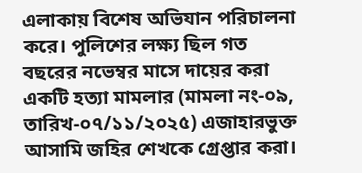এলাকায় বিশেষ অভিযান পরিচালনা করে। পুলিশের লক্ষ্য ছিল গত বছরের নভেম্বর মাসে দায়ের করা একটি হত্যা মামলার (মামলা নং-০৯, তারিখ-০৭/১১/২০২৫) এজাহারভুক্ত আসামি জহির শেখকে গ্রেপ্তার করা।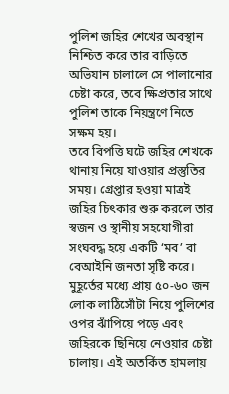পুলিশ জহির শেখের অবস্থান নিশ্চিত করে তার বাড়িতে অভিযান চালালে সে পালানোর চেষ্টা করে, তবে ক্ষিপ্রতার সাথে পুলিশ তাকে নিয়ন্ত্রণে নিতে সক্ষম হয়।
তবে বিপত্তি ঘটে জহির শেখকে থানায় নিয়ে যাওয়ার প্রস্তুতির সময়। গ্রেপ্তার হওয়া মাত্রই জহির চিৎকার শুরু করলে তার স্বজন ও স্থানীয় সহযোগীরা সংঘবদ্ধ হয়ে একটি ‘মব’ বা বেআইনি জনতা সৃষ্টি করে। মুহূর্তের মধ্যে প্রায় ৫০-৬০ জন লোক লাঠিসোঁটা নিয়ে পুলিশের ওপর ঝাঁপিয়ে পড়ে এবং জহিরকে ছিনিয়ে নেওয়ার চেষ্টা চালায়। এই অতর্কিত হামলায়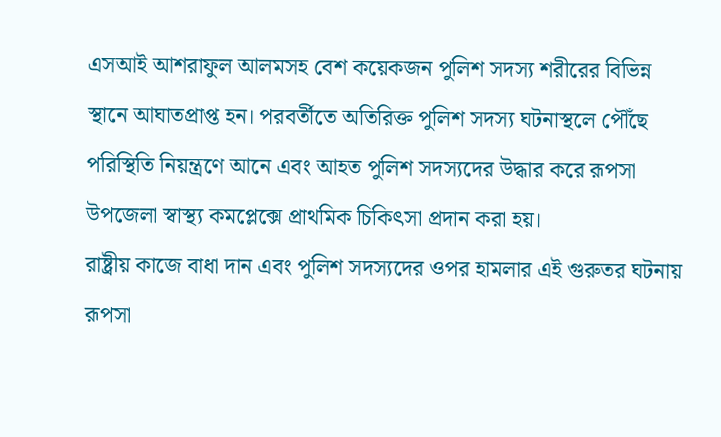এসআই আশরাফুল আলমসহ বেশ কয়েকজন পুলিশ সদস্য শরীরের বিভিন্ন স্থানে আঘাতপ্রাপ্ত হন। পরবর্তীতে অতিরিক্ত পুলিশ সদস্য ঘটনাস্থলে পৌঁছে পরিস্থিতি নিয়ন্ত্রণে আনে এবং আহত পুলিশ সদস্যদের উদ্ধার করে রূপসা উপজেলা স্বাস্থ্য কমপ্লেক্সে প্রাথমিক চিকিৎসা প্রদান করা হয়।
রাষ্ট্রীয় কাজে বাধা দান এবং পুলিশ সদস্যদের ওপর হামলার এই গুরুতর ঘটনায় রূপসা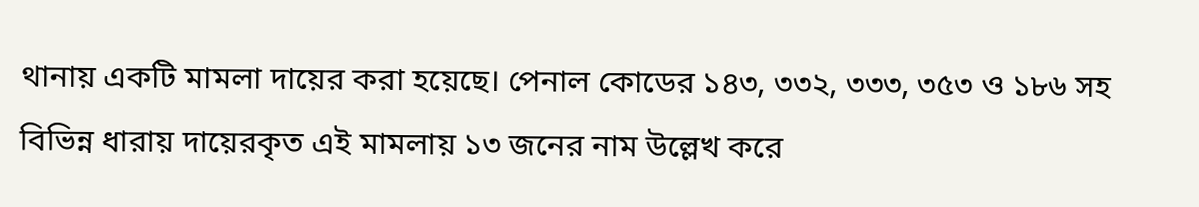থানায় একটি মামলা দায়ের করা হয়েছে। পেনাল কোডের ১৪৩, ৩৩২, ৩৩৩, ৩৫৩ ও ১৮৬ সহ বিভিন্ন ধারায় দায়েরকৃত এই মামলায় ১৩ জনের নাম উল্লেখ করে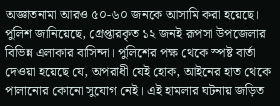অজ্ঞাতনামা আরও ৫০-৬০ জনকে আসামি করা হয়েছে। পুলিশ জানিয়েছে, গ্রেপ্তারকৃত ১২ জনই রূপসা উপজেলার বিভিন্ন এলাকার বাসিন্দা। পুলিশের পক্ষ থেকে স্পষ্ট বার্তা দেওয়া হয়েছে যে, অপরাধী যেই হোক, আইনের হাত থেকে পালানোর কোনো সুযোগ নেই। এই হামলার ঘটনায় জড়িত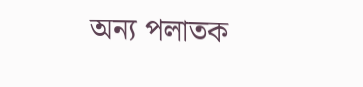অন্য পলাতক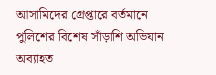আসামিদের গ্রেপ্তারে বর্তমানে পুলিশের বিশেষ সাঁড়াশি অভিযান অব্যাহত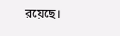রয়েছে।